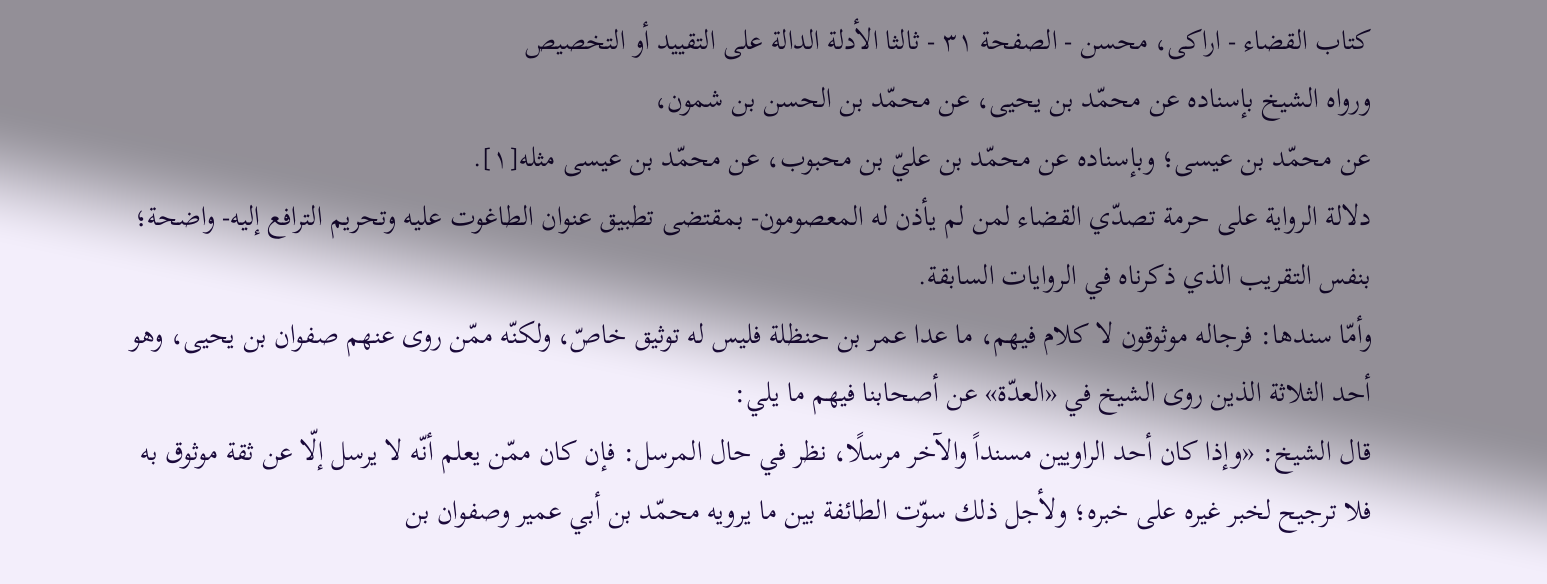كتاب القضاء - اراکی، محسن - الصفحة ٣١ - ثالثا الأدلة الدالة على التقييد أو التخصيص
ورواه الشيخ بإسناده عن محمّد بن يحيى، عن محمّد بن الحسن بن شمون،
عن محمّد بن عيسى؛ وبإسناده عن محمّد بن عليّ بن محبوب، عن محمّد بن عيسى مثله[١].
دلالة الرواية على حرمة تصدّي القضاء لمن لم يأذن له المعصومون- بمقتضى تطبيق عنوان الطاغوت عليه وتحريم الترافع إليه- واضحة؛ بنفس التقريب الذي ذكرناه في الروايات السابقة.
وأمّا سندها: فرجاله موثوقون لا كلام فيهم، ما عدا عمر بن حنظلة فليس له توثيق خاصّ، ولكنّه ممّن روى عنهم صفوان بن يحيى، وهو أحد الثلاثة الذين روى الشيخ في «العدّة» عن أصحابنا فيهم ما يلي:
قال الشيخ: «وإذا كان أحد الراويين مسنداً والآخر مرسلًا، نظر في حال المرسل: فإن كان ممّن يعلم أنّه لا يرسل إلّا عن ثقة موثوق به فلا ترجيح لخبر غيره على خبره؛ ولأجل ذلك سوّت الطائفة بين ما يرويه محمّد بن أبي عمير وصفوان بن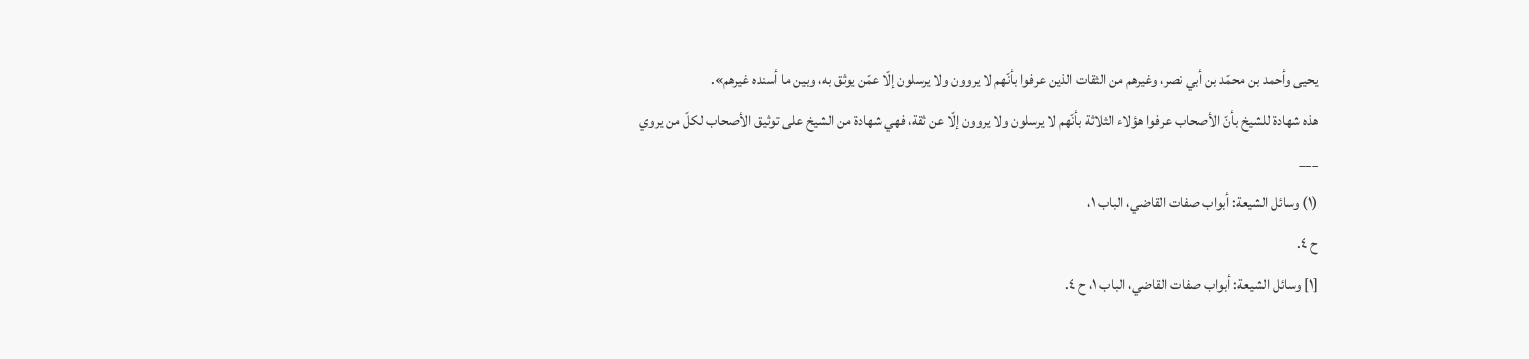يحيى وأحمد بن محمّد بن أبي نصر، وغيرهم من الثقات الذين عرفوا بأنّهم لا يروون ولا يرسلون إلّا عمّن يوثق به، وبين ما أسنده غيرهم».
هذه شهادة للشيخ بأنّ الأصحاب عرفوا هؤلاء الثلاثة بأنّهم لا يرسلون ولا يروون إلّا عن ثقة، فهي شهادة من الشيخ على توثيق الأصحاب لكلّ من يروي
___
(١) وسائل الشيعة: أبواب صفات القاضي، الباب ١،
ح ٤.
[١] وسائل الشيعة: أبواب صفات القاضي، الباب ١، ح ٤.